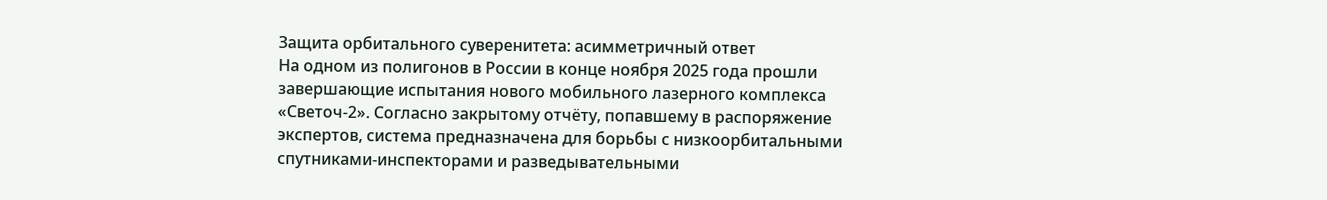Защита орбитального суверенитета: асимметричный ответ
На одном из полигонов в России в конце ноября 2025 года прошли завершающие испытания нового мобильного лазерного комплекса «Светоч-2». Согласно закрытому отчёту, попавшему в распоряжение экспертов, система предназначена для борьбы с низкоорбитальными спутниками-инспекторами и разведывательными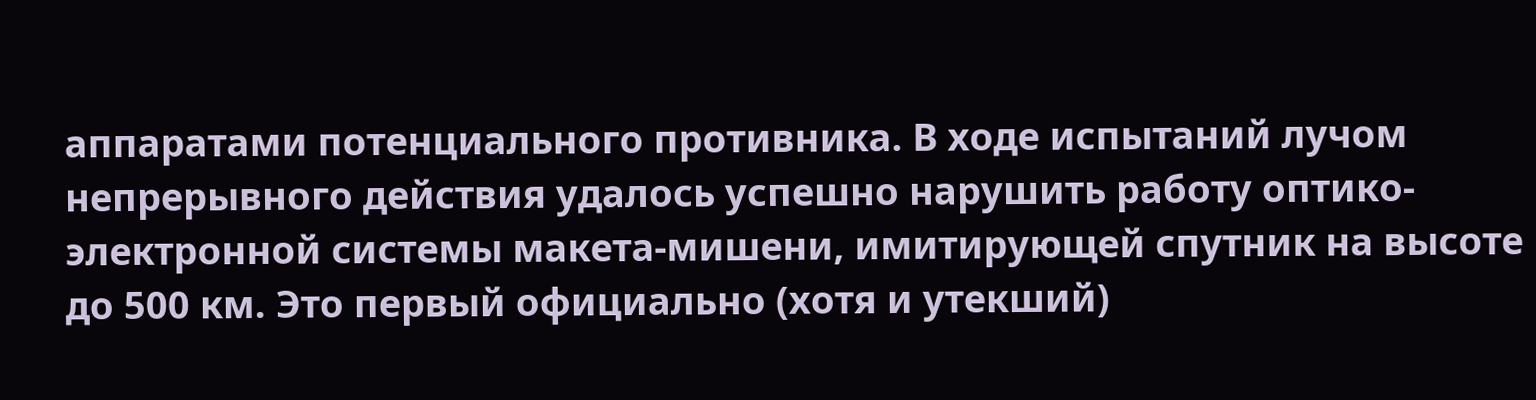аппаратами потенциального противника. В ходе испытаний лучом непрерывного действия удалось успешно нарушить работу оптико-электронной системы макета-мишени, имитирующей спутник на высоте до 500 км. Это первый официально (хотя и утекший)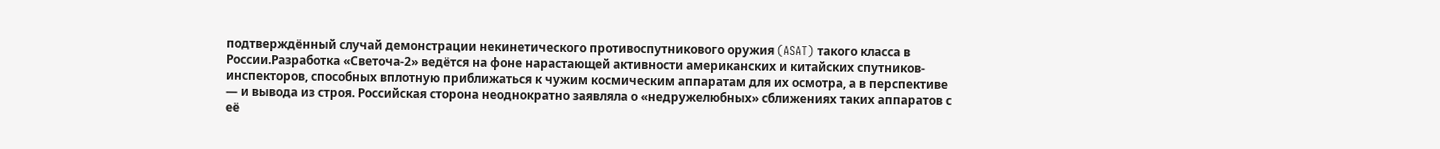подтверждённый случай демонстрации некинетического противоспутникового оружия (ASAT) такого класса в России.Разработка «Светоча-2» ведётся на фоне нарастающей активности американских и китайских спутников-инспекторов, способных вплотную приближаться к чужим космическим аппаратам для их осмотра, а в перспективе — и вывода из строя. Российская сторона неоднократно заявляла о «недружелюбных» сближениях таких аппаратов с её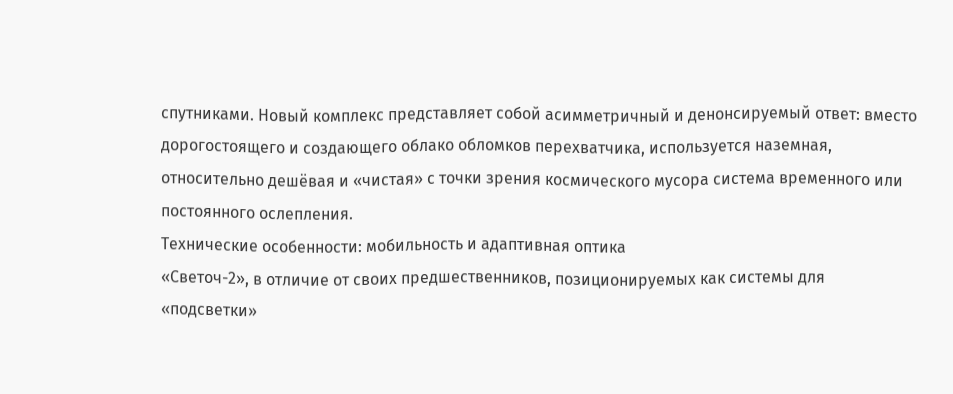спутниками. Новый комплекс представляет собой асимметричный и денонсируемый ответ: вместо дорогостоящего и создающего облако обломков перехватчика, используется наземная, относительно дешёвая и «чистая» с точки зрения космического мусора система временного или постоянного ослепления.
Технические особенности: мобильность и адаптивная оптика
«Светоч-2», в отличие от своих предшественников, позиционируемых как системы для «подсветки»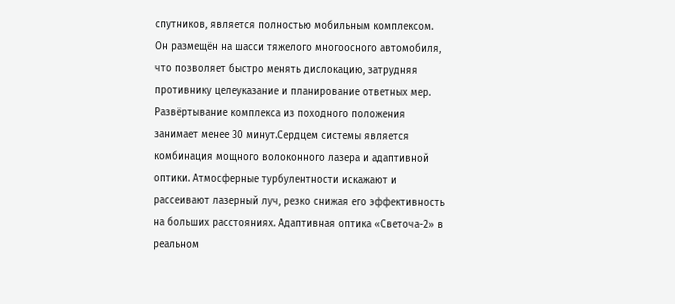спутников, является полностью мобильным комплексом. Он размещён на шасси тяжелого многоосного автомобиля, что позволяет быстро менять дислокацию, затрудняя противнику целеуказание и планирование ответных мер. Развёртывание комплекса из походного положения занимает менее 30 минут.Сердцем системы является комбинация мощного волоконного лазера и адаптивной оптики. Атмосферные турбулентности искажают и рассеивают лазерный луч, резко снижая его эффективность на больших расстояниях. Адаптивная оптика «Светоча-2» в реальном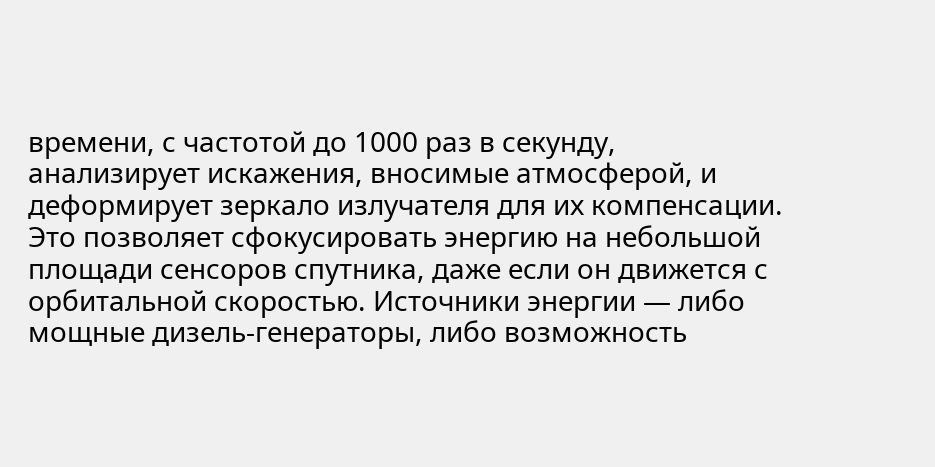времени, с частотой до 1000 раз в секунду, анализирует искажения, вносимые атмосферой, и деформирует зеркало излучателя для их компенсации. Это позволяет сфокусировать энергию на небольшой площади сенсоров спутника, даже если он движется с орбитальной скоростью. Источники энергии — либо мощные дизель-генераторы, либо возможность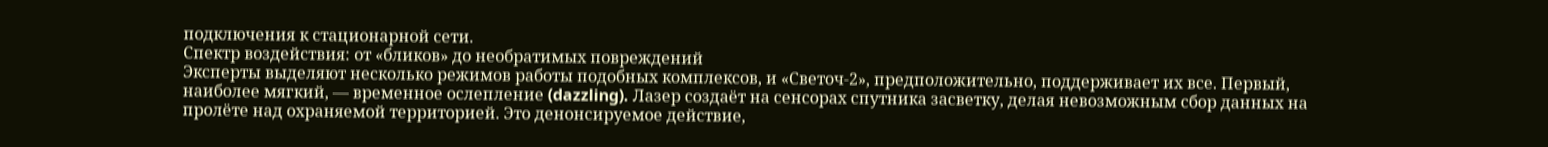подключения к стационарной сети.
Спектр воздействия: от «бликов» до необратимых повреждений
Эксперты выделяют несколько режимов работы подобных комплексов, и «Светоч-2», предположительно, поддерживает их все. Первый, наиболее мягкий, — временное ослепление (dazzling). Лазер создаёт на сенсорах спутника засветку, делая невозможным сбор данных на пролёте над охраняемой территорией. Это денонсируемое действие,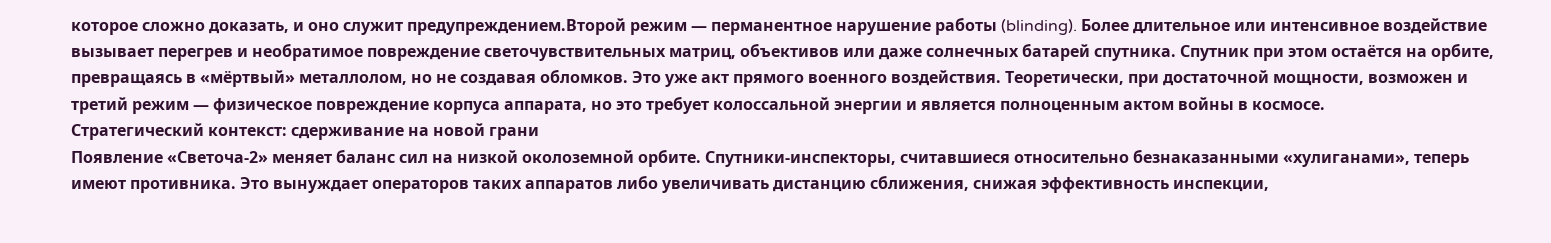которое сложно доказать, и оно служит предупреждением.Второй режим — перманентное нарушение работы (blinding). Более длительное или интенсивное воздействие вызывает перегрев и необратимое повреждение светочувствительных матриц, объективов или даже солнечных батарей спутника. Спутник при этом остаётся на орбите, превращаясь в «мёртвый» металлолом, но не создавая обломков. Это уже акт прямого военного воздействия. Теоретически, при достаточной мощности, возможен и третий режим — физическое повреждение корпуса аппарата, но это требует колоссальной энергии и является полноценным актом войны в космосе.
Стратегический контекст: сдерживание на новой грани
Появление «Светоча-2» меняет баланс сил на низкой околоземной орбите. Спутники-инспекторы, считавшиеся относительно безнаказанными «хулиганами», теперь имеют противника. Это вынуждает операторов таких аппаратов либо увеличивать дистанцию сближения, снижая эффективность инспекции,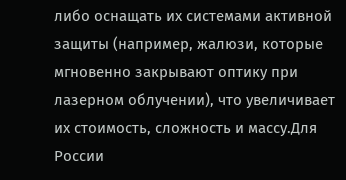либо оснащать их системами активной защиты (например, жалюзи, которые мгновенно закрывают оптику при лазерном облучении), что увеличивает их стоимость, сложность и массу.Для России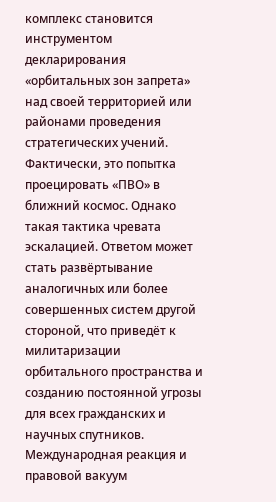комплекс становится инструментом декларирования «орбитальных зон запрета» над своей территорией или районами проведения стратегических учений. Фактически, это попытка проецировать «ПВО» в ближний космос. Однако такая тактика чревата эскалацией. Ответом может стать развёртывание аналогичных или более совершенных систем другой стороной, что приведёт к милитаризации орбитального пространства и созданию постоянной угрозы для всех гражданских и научных спутников.
Международная реакция и правовой вакуум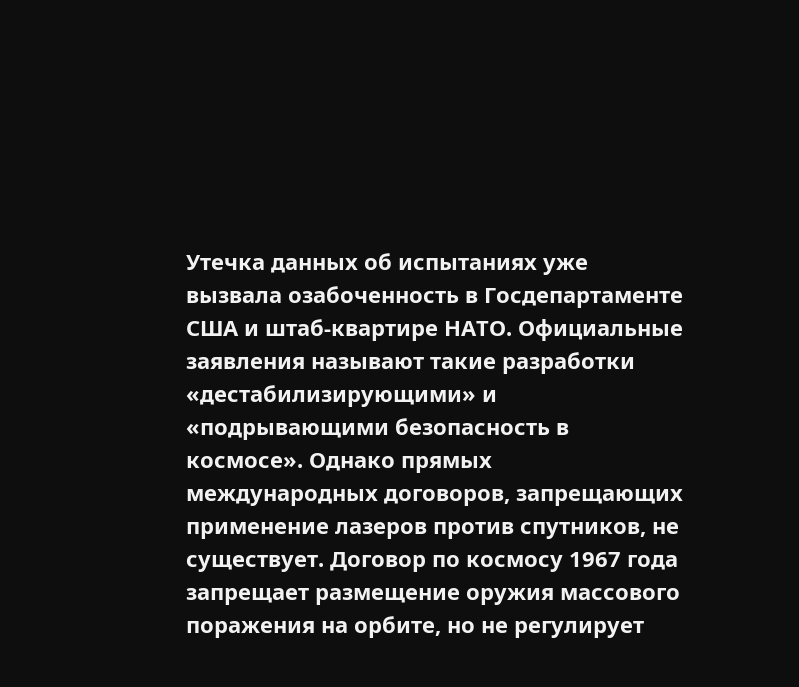Утечка данных об испытаниях уже вызвала озабоченность в Госдепартаменте США и штаб-квартире НАТО. Официальные заявления называют такие разработки «дестабилизирующими» и «подрывающими безопасность в космосе». Однако прямых международных договоров, запрещающих применение лазеров против спутников, не существует. Договор по космосу 1967 года запрещает размещение оружия массового поражения на орбите, но не регулирует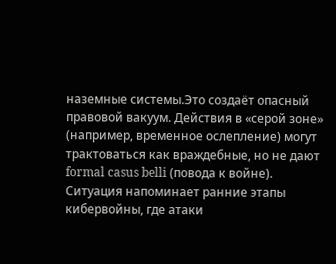наземные системы.Это создаёт опасный правовой вакуум. Действия в «серой зоне» (например, временное ослепление) могут трактоваться как враждебные, но не дают formal casus belli (повода к войне). Ситуация напоминает ранние этапы кибервойны, где атаки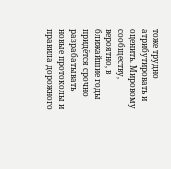тоже трудно атрибутировать и оценить. Мировому сообществу, вероятно, в ближайшие годы придётся срочно разрабатывать новые протоколы и правила дорожного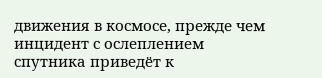движения в космосе, прежде чем инцидент с ослеплением спутника приведёт к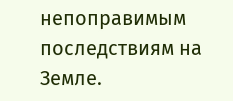непоправимым последствиям на Земле.